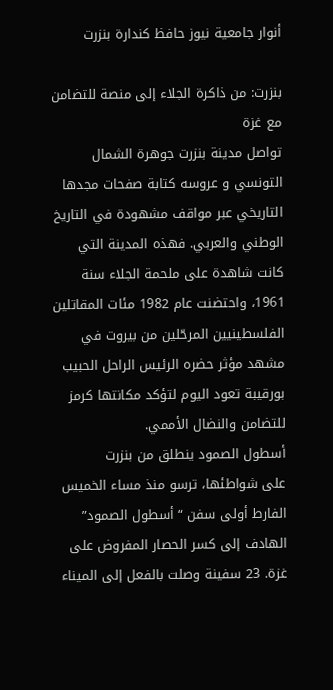أنوار جامعية نيوز حافظ كندارة بنزرت

بنزرت: من ذاكرة الجلاء إلى منصة للتضامن مع غزة
تواصل مدينة بنزرت جوهرة الشمال التونسي و عروسه كتابة صفحات مجدها التاريخي عبر مواقف مشهودة في التاريخ الوطني والعربي. فهذه المدينة التي كانت شاهدة على ملحمة الجلاء سنة 1961، واحتضنت عام 1982 مئات المقاتلين الفلسطينيين المرحّلين من بيروت في مشهد مؤثر حضره الرئيس الراحل الحبيب بورقيبة تعود اليوم لتؤكد مكانتها كرمز للتضامن والنضال الأممي.
أسطول الصمود ينطلق من بنزرت
على شواطئها، ترسو منذ مساء الخميس الفارط أولى سفن “أسطول الصمود” الهادف إلى كسر الحصار المفروض على غزة. 23 سفينة وصلت بالفعل إلى الميناء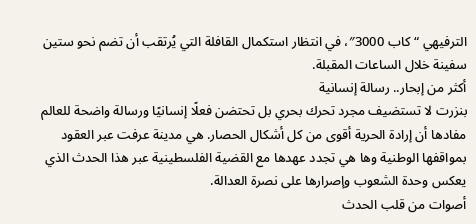الترفيهي “كاب 3000″، في انتظار استكمال القافلة التي يُرتقب أن تضم نحو ستين سفينة خلال الساعات المقبلة.
أكثر من إبحار.. رسالة إنسانية
بنزرت لا تستضيف مجرد تحرك بحري بل تحتضن فعلًا إنسانيًا ورسالة واضحة للعالم مفادها أن إرادة الحرية أقوى من كل أشكال الحصار. هي مدينة عرفت عبر العقود بمواقفها الوطنية وها هي تجدد عهدها مع القضية الفلسطينية عبر هذا الحدث الذي يعكس وحدة الشعوب وإصرارها على نصرة العدالة.
أصوات من قلب الحدث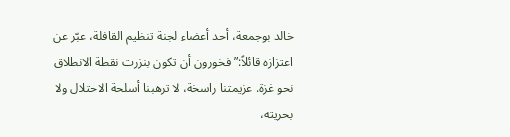خالد بوجمعة، أحد أعضاء لجنة تنظيم القافلة، عبّر عن اعتزازه قائلاً:”فخورون أن تكون بنزرت نقطة الانطلاق نحو غزة. عزيمتنا راسخة، لا ترهبنا أسلحة الاحتلال ولا بحريته،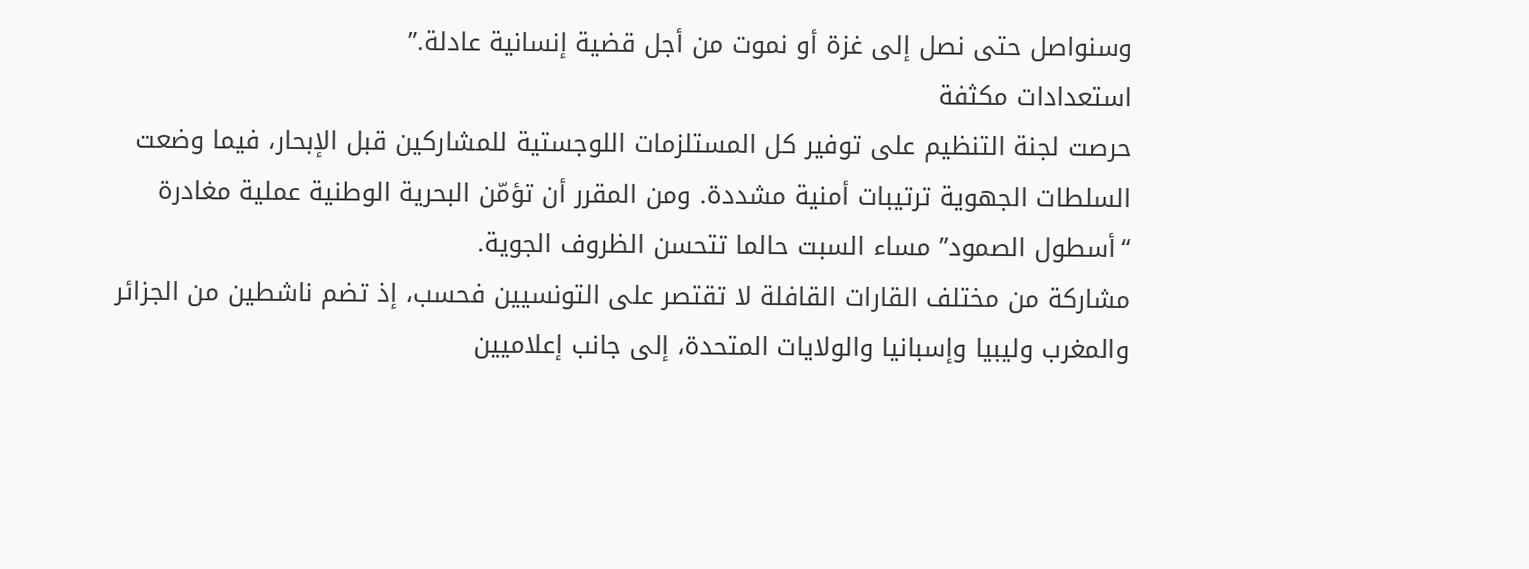وسنواصل حتى نصل إلى غزة أو نموت من أجل قضية إنسانية عادلة.”
استعدادات مكثفة
حرصت لجنة التنظيم على توفير كل المستلزمات اللوجستية للمشاركين قبل الإبحار، فيما وضعت السلطات الجهوية ترتيبات أمنية مشددة. ومن المقرر أن تؤمّن البحرية الوطنية عملية مغادرة “أسطول الصمود” مساء السبت حالما تتحسن الظروف الجوية.
مشاركة من مختلف القارات القافلة لا تقتصر على التونسيين فحسب، إذ تضم ناشطين من الجزائر والمغرب وليبيا وإسبانيا والولايات المتحدة، إلى جانب إعلاميين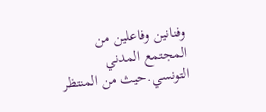وفنانين وفاعلين من المجتمع المدني التونسي.حيث من المنتظر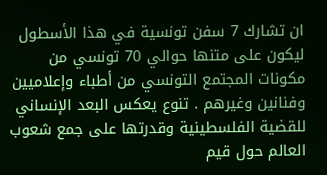ان تشارك 7 سفن تونسية في هذا الأسطول ليكون على متنها حوالي 70 تونسي من مكونات المجتمع التونسي من أطباء وإعلاميين وفنانين وغيرهم . تنوع يعكس البعد الإنساني للقضية الفلسطينية وقدرتها على جمع شعوب العالم حول قيم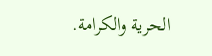الحرية والكرامة.